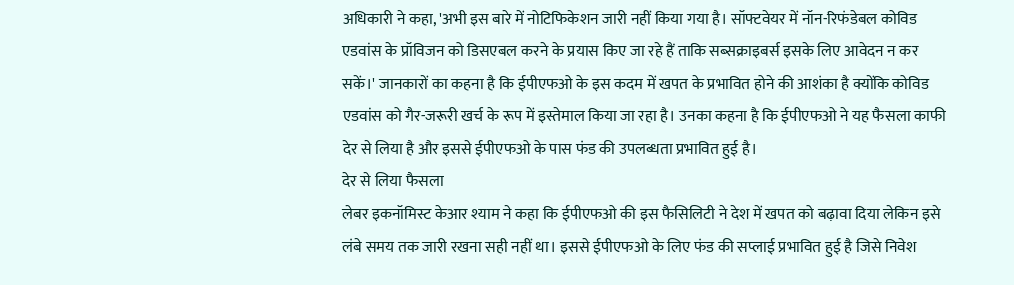अधिकारी ने कहा, 'अभी इस बारे में नोटिफिकेशन जारी नहीं किया गया है। सॉफ्टवेयर में नॉन-रिफंडेबल कोविड एडवांस के प्रॉविजन को डिसएबल करने के प्रयास किए जा रहे हैं ताकि सब्सक्राइबर्स इसके लिए आवेदन न कर सकें।' जानकारों का कहना है कि ईपीएफओ के इस कदम में खपत के प्रभावित होने की आशंका है क्योंकि कोविड एडवांस को गैर-जरूरी खर्च के रूप में इस्तेमाल किया जा रहा है। उनका कहना है कि ईपीएफओ ने यह फैसला काफी देर से लिया है और इससे ईपीएफओ के पास फंड की उपलब्धता प्रभावित हुई है।
देर से लिया फैसला
लेबर इकनॉमिस्ट केआर श्याम ने कहा कि ईपीएफओ की इस फैसिलिटी ने देश में खपत को बढ़ावा दिया लेकिन इसे लंबे समय तक जारी रखना सही नहीं था। इससे ईपीएफओ के लिए फंड की सप्लाई प्रभावित हुई है जिसे निवेश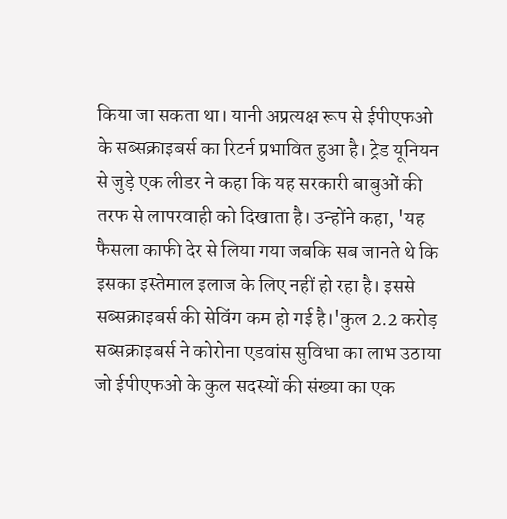किया जा सकता था। यानी अप्रत्यक्ष रूप से ईपीएफओ के सब्सक्राइबर्स का रिटर्न प्रभावित हुआ है। ट्रेड यूनियन से जुड़े एक लीडर ने कहा कि यह सरकारी बाबुओं की तरफ से लापरवाही को दिखाता है। उन्होंने कहा, 'यह फैसला काफी देर से लिया गया जबकि सब जानते थे कि इसका इस्तेमाल इलाज के लिए नहीं हो रहा है। इससे सब्सक्राइबर्स की सेविंग कम हो गई है।'कुल 2.2 करोड़ सब्सक्राइबर्स ने कोरोना एडवांस सुविधा का लाभ उठाया जो ईपीएफओ के कुल सदस्यों की संख्या का एक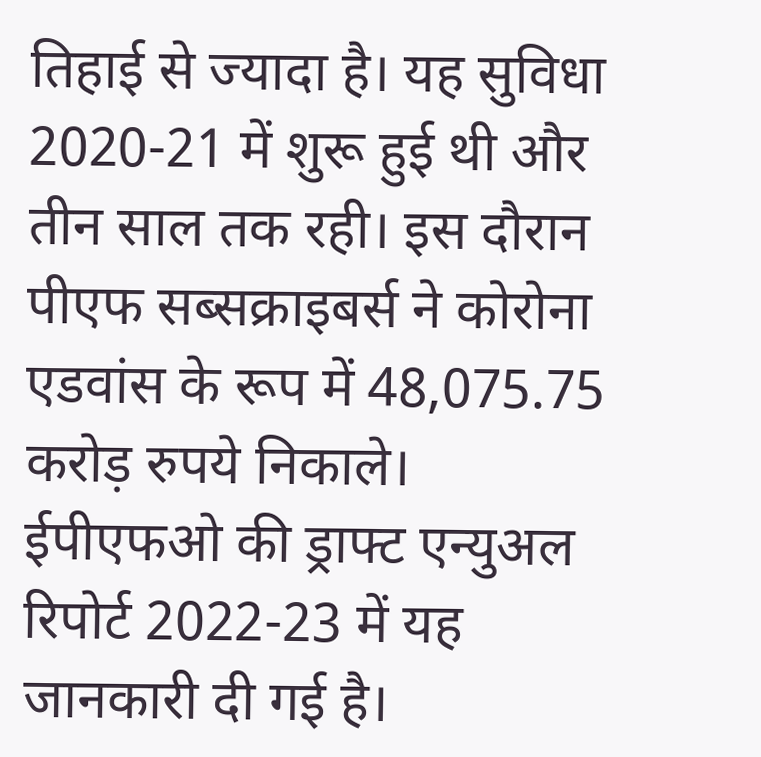तिहाई से ज्यादा है। यह सुविधा 2020-21 में शुरू हुई थी और तीन साल तक रही। इस दौरान पीएफ सब्सक्राइबर्स ने कोरोना एडवांस के रूप में 48,075.75 करोड़ रुपये निकाले। ईपीएफओ की ड्राफ्ट एन्युअल रिपोर्ट 2022-23 में यह जानकारी दी गई है।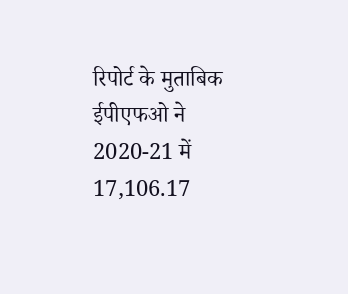रिपोर्ट के मुताबिक ईपीएफओ ने 2020-21 में 17,106.17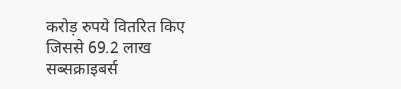करोड़ रुपये वितरित किए जिससे 69.2 लाख सब्सक्राइबर्स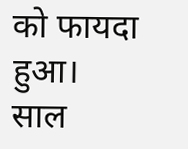को फायदा हुआ। साल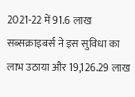2021-22 में 91.6 लाख सब्सक्राइबर्स ने इस सुविधा का लाभ उठाया और 19,126.29 लाख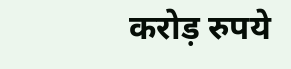करोड़ रुपये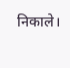निकाले।